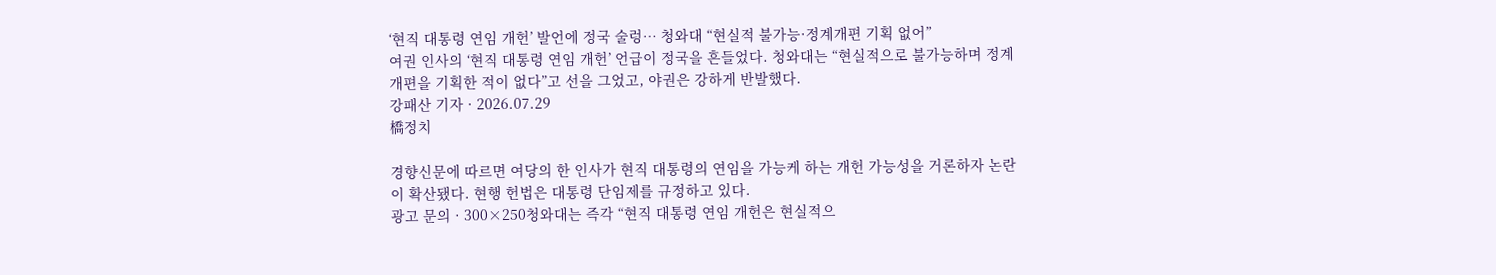‘현직 대통령 연임 개헌’ 발언에 정국 술렁… 청와대 “현실적 불가능·정계개편 기획 없어”
여권 인사의 ‘현직 대통령 연임 개헌’ 언급이 정국을 흔들었다. 청와대는 “현실적으로 불가능하며 정계개편을 기획한 적이 없다”고 선을 그었고, 야권은 강하게 반발했다.
강패산 기자 · 2026.07.29
橋정치

경향신문에 따르면 여당의 한 인사가 현직 대통령의 연임을 가능케 하는 개헌 가능성을 거론하자 논란이 확산됐다. 현행 헌법은 대통령 단임제를 규정하고 있다.
광고 문의 · 300×250청와대는 즉각 “현직 대통령 연임 개헌은 현실적으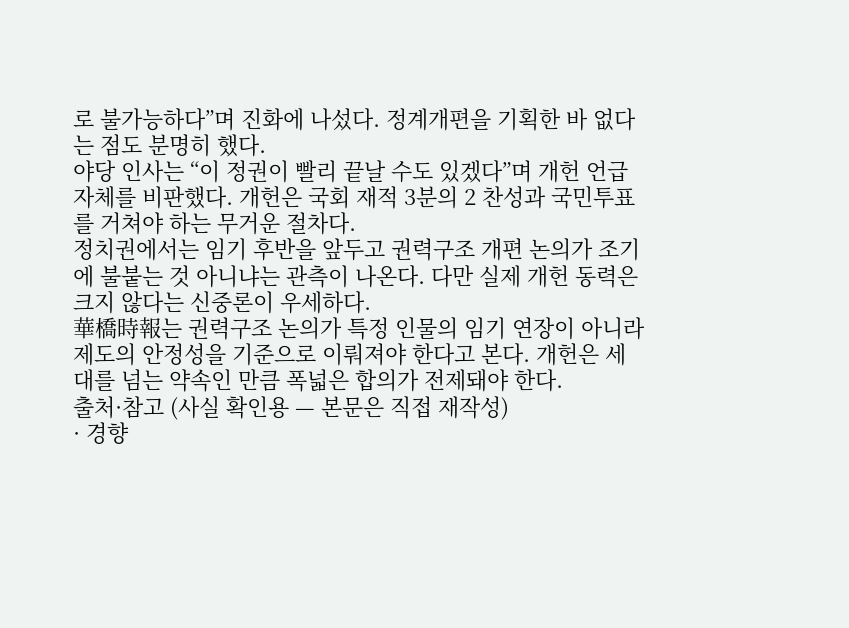로 불가능하다”며 진화에 나섰다. 정계개편을 기획한 바 없다는 점도 분명히 했다.
야당 인사는 “이 정권이 빨리 끝날 수도 있겠다”며 개헌 언급 자체를 비판했다. 개헌은 국회 재적 3분의 2 찬성과 국민투표를 거쳐야 하는 무거운 절차다.
정치권에서는 임기 후반을 앞두고 권력구조 개편 논의가 조기에 불붙는 것 아니냐는 관측이 나온다. 다만 실제 개헌 동력은 크지 않다는 신중론이 우세하다.
華橋時報는 권력구조 논의가 특정 인물의 임기 연장이 아니라 제도의 안정성을 기준으로 이뤄져야 한다고 본다. 개헌은 세대를 넘는 약속인 만큼 폭넓은 합의가 전제돼야 한다.
출처·참고 (사실 확인용 — 본문은 직접 재작성)
· 경향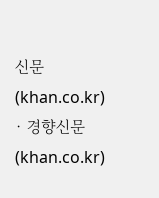신문 (khan.co.kr)
· 경향신문 (khan.co.kr)